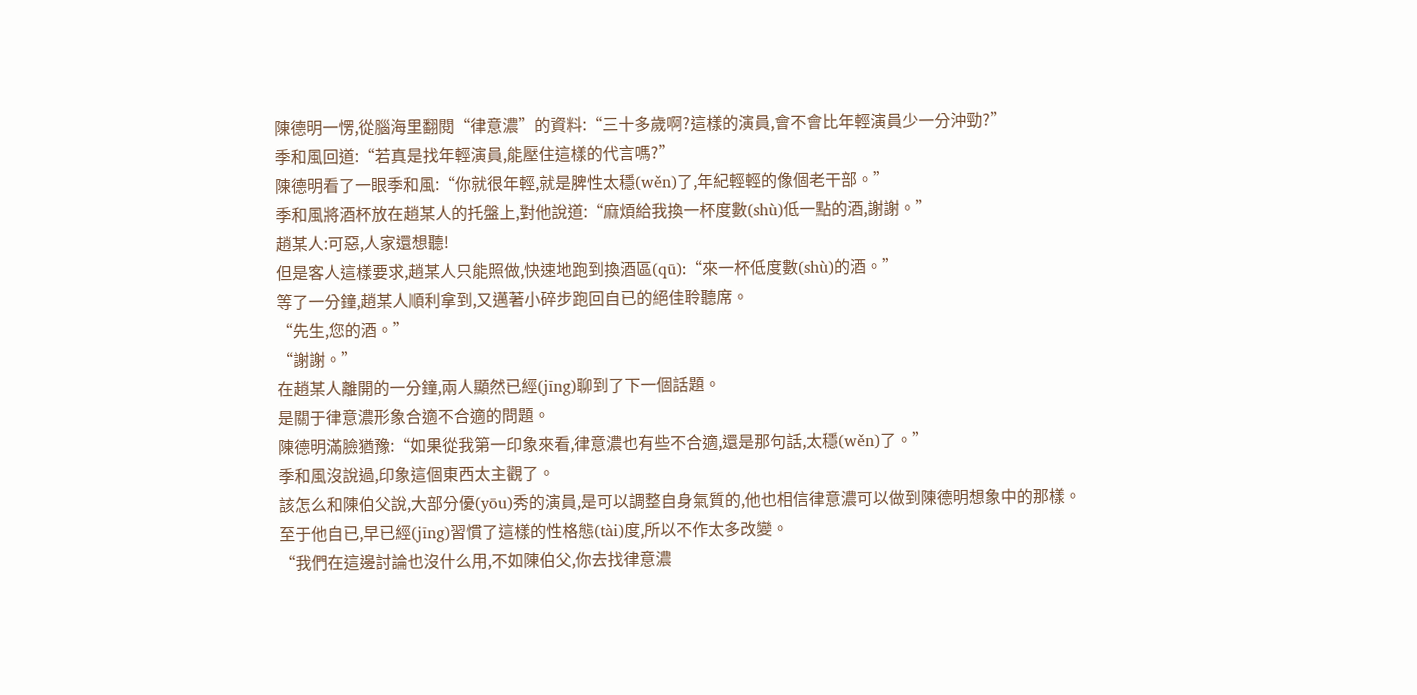陳德明一愣,從腦海里翻閱“律意濃”的資料:“三十多歲啊?這樣的演員,會不會比年輕演員少一分沖勁?”
季和風回道:“若真是找年輕演員,能壓住這樣的代言嗎?”
陳德明看了一眼季和風:“你就很年輕,就是脾性太穩(wěn)了,年紀輕輕的像個老干部。”
季和風將酒杯放在趙某人的托盤上,對他說道:“麻煩給我換一杯度數(shù)低一點的酒,謝謝。”
趙某人:可惡,人家還想聽!
但是客人這樣要求,趙某人只能照做,快速地跑到換酒區(qū):“來一杯低度數(shù)的酒。”
等了一分鐘,趙某人順利拿到,又邁著小碎步跑回自已的絕佳聆聽席。
“先生,您的酒。”
“謝謝。”
在趙某人離開的一分鐘,兩人顯然已經(jīng)聊到了下一個話題。
是關于律意濃形象合適不合適的問題。
陳德明滿臉猶豫:“如果從我第一印象來看,律意濃也有些不合適,還是那句話,太穩(wěn)了。”
季和風沒說過,印象這個東西太主觀了。
該怎么和陳伯父說,大部分優(yōu)秀的演員,是可以調整自身氣質的,他也相信律意濃可以做到陳德明想象中的那樣。
至于他自已,早已經(jīng)習慣了這樣的性格態(tài)度,所以不作太多改變。
“我們在這邊討論也沒什么用,不如陳伯父,你去找律意濃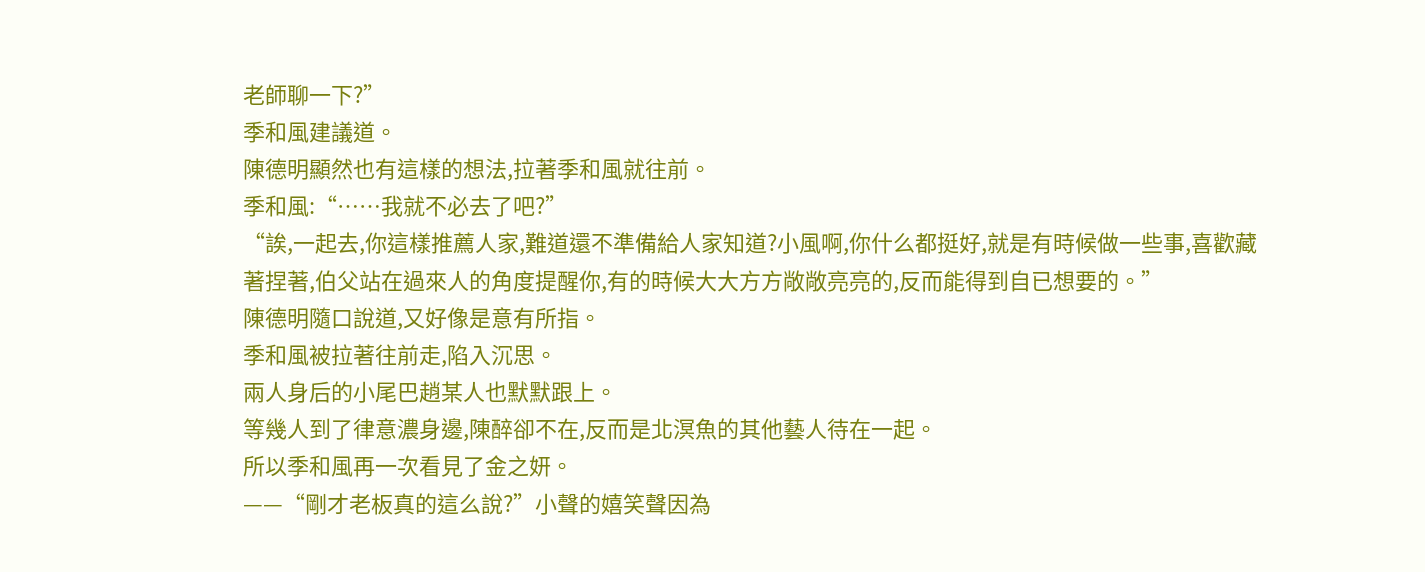老師聊一下?”
季和風建議道。
陳德明顯然也有這樣的想法,拉著季和風就往前。
季和風:“……我就不必去了吧?”
“誒,一起去,你這樣推薦人家,難道還不準備給人家知道?小風啊,你什么都挺好,就是有時候做一些事,喜歡藏著捏著,伯父站在過來人的角度提醒你,有的時候大大方方敞敞亮亮的,反而能得到自已想要的。”
陳德明隨口說道,又好像是意有所指。
季和風被拉著往前走,陷入沉思。
兩人身后的小尾巴趙某人也默默跟上。
等幾人到了律意濃身邊,陳醉卻不在,反而是北溟魚的其他藝人待在一起。
所以季和風再一次看見了金之妍。
——“剛才老板真的這么說?”小聲的嬉笑聲因為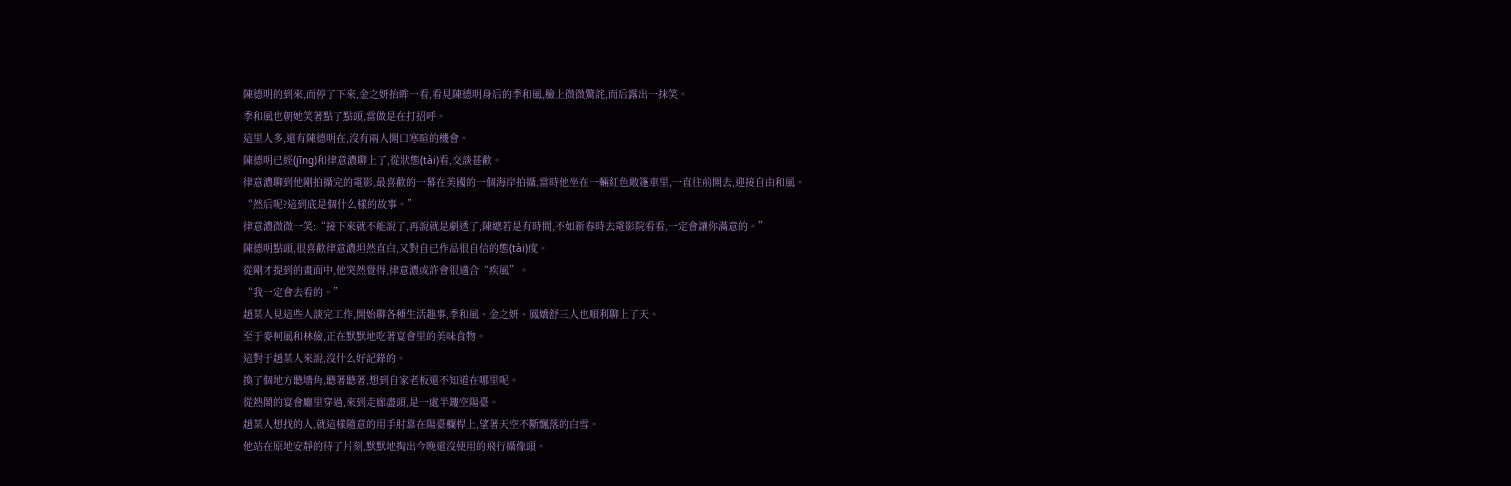陳德明的到來,而停了下來,金之妍抬眸一看,看見陳德明身后的季和風,臉上微微驚詫,而后露出一抹笑。
季和風也朝她笑著點了點頭,當做是在打招呼。
這里人多,還有陳德明在,沒有兩人開口寒暄的機會。
陳德明已經(jīng)和律意濃聊上了,從狀態(tài)看,交談甚歡。
律意濃聊到他剛拍攝完的電影,最喜歡的一幕在美國的一個海岸拍攝,當時他坐在一輛紅色敞篷車里,一直往前開去,迎接自由和風。
“然后呢?這到底是個什么樣的故事。”
律意濃微微一笑:“接下來就不能說了,再說就是劇透了,陳總若是有時間,不如新春時去電影院看看,一定會讓你滿意的。”
陳德明點頭,很喜歡律意濃坦然直白,又對自已作品很自信的態(tài)度。
從剛才提到的畫面中,他突然覺得,律意濃或許會很適合“疾風”。
“我一定會去看的。”
趙某人見這些人談完工作,開始聊各種生活趣事,季和風、金之妍、鳳嬌舒三人也順利聊上了天。
至于麥柯風和林儉,正在默默地吃著宴會里的美味食物。
這對于趙某人來說,沒什么好記錄的。
換了個地方聽墻角,聽著聽著,想到自家老板還不知道在哪里呢。
從熱鬧的宴會廳里穿過,來到走廊盡頭,是一處半鏤空陽臺。
趙某人想找的人,就這樣隨意的用手肘靠在陽臺欄桿上,望著天空不斷飄落的白雪。
他站在原地安靜的待了片刻,默默地掏出今晚還沒使用的飛行攝像頭。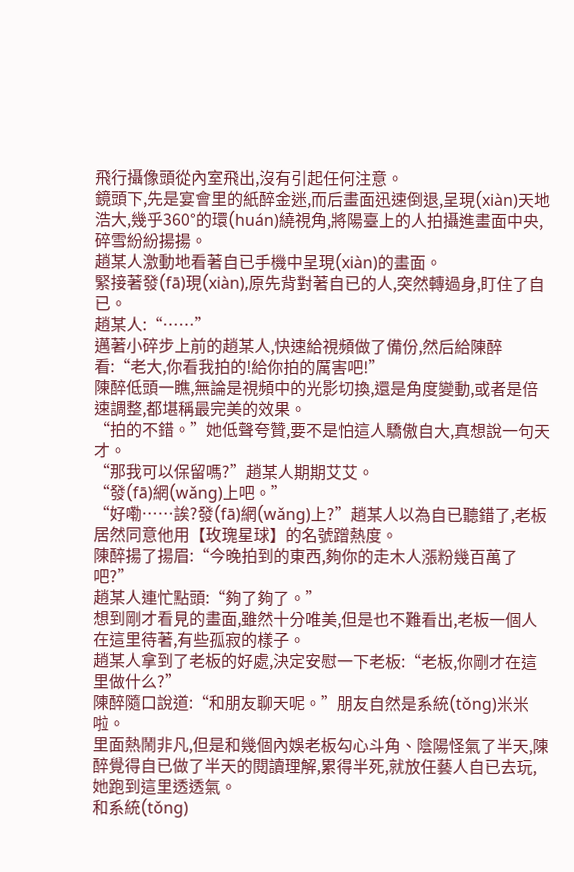飛行攝像頭從內室飛出,沒有引起任何注意。
鏡頭下,先是宴會里的紙醉金迷,而后畫面迅速倒退,呈現(xiàn)天地浩大,幾乎360°的環(huán)繞視角,將陽臺上的人拍攝進畫面中央,碎雪紛紛揚揚。
趙某人激動地看著自已手機中呈現(xiàn)的畫面。
緊接著發(fā)現(xiàn),原先背對著自已的人,突然轉過身,盯住了自已。
趙某人:“……”
邁著小碎步上前的趙某人,快速給視頻做了備份,然后給陳醉看:“老大,你看我拍的!給你拍的厲害吧!”
陳醉低頭一瞧,無論是視頻中的光影切換,還是角度變動,或者是倍速調整,都堪稱最完美的效果。
“拍的不錯。”她低聲夸贊,要不是怕這人驕傲自大,真想說一句天才。
“那我可以保留嗎?”趙某人期期艾艾。
“發(fā)網(wǎng)上吧。”
“好嘞……誒?發(fā)網(wǎng)上?”趙某人以為自已聽錯了,老板居然同意他用【玫瑰星球】的名號蹭熱度。
陳醉揚了揚眉:“今晚拍到的東西,夠你的走木人漲粉幾百萬了吧?”
趙某人連忙點頭:“夠了夠了。”
想到剛才看見的畫面,雖然十分唯美,但是也不難看出,老板一個人在這里待著,有些孤寂的樣子。
趙某人拿到了老板的好處,決定安慰一下老板:“老板,你剛才在這里做什么?”
陳醉隨口說道:“和朋友聊天呢。”朋友自然是系統(tǒng)米米啦。
里面熱鬧非凡,但是和幾個內娛老板勾心斗角、陰陽怪氣了半天,陳醉覺得自已做了半天的閱讀理解,累得半死,就放任藝人自已去玩,她跑到這里透透氣。
和系統(tǒng)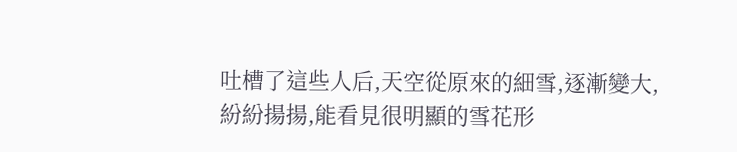吐槽了這些人后,天空從原來的細雪,逐漸變大,紛紛揚揚,能看見很明顯的雪花形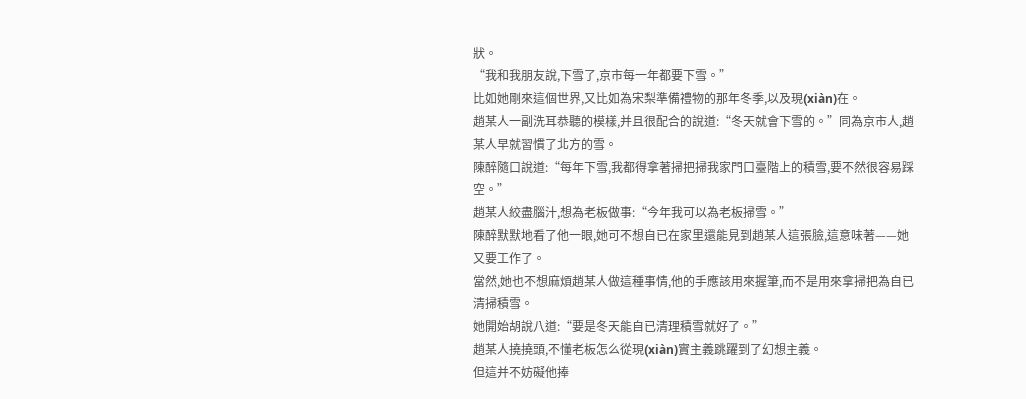狀。
“我和我朋友說,下雪了,京市每一年都要下雪。”
比如她剛來這個世界,又比如為宋梨準備禮物的那年冬季,以及現(xiàn)在。
趙某人一副洗耳恭聽的模樣,并且很配合的說道:“冬天就會下雪的。”同為京市人,趙某人早就習慣了北方的雪。
陳醉隨口說道:“每年下雪,我都得拿著掃把掃我家門口臺階上的積雪,要不然很容易踩空。”
趙某人絞盡腦汁,想為老板做事:“今年我可以為老板掃雪。”
陳醉默默地看了他一眼,她可不想自已在家里還能見到趙某人這張臉,這意味著——她又要工作了。
當然,她也不想麻煩趙某人做這種事情,他的手應該用來握筆,而不是用來拿掃把為自已清掃積雪。
她開始胡說八道:“要是冬天能自已清理積雪就好了。”
趙某人撓撓頭,不懂老板怎么從現(xiàn)實主義跳躍到了幻想主義。
但這并不妨礙他捧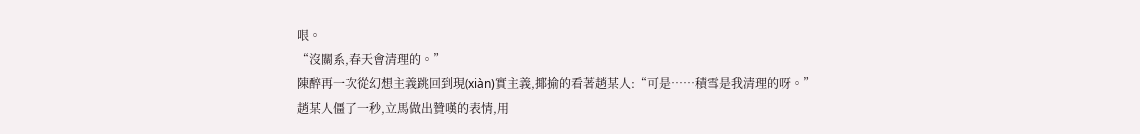哏。
“沒關系,春天會清理的。”
陳醉再一次從幻想主義跳回到現(xiàn)實主義,揶揄的看著趙某人:“可是……積雪是我清理的呀。”
趙某人僵了一秒,立馬做出贊嘆的表情,用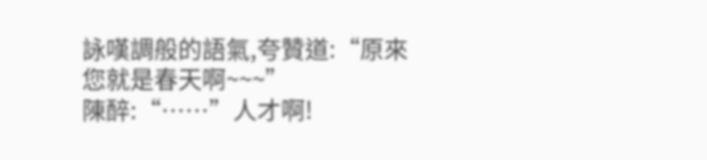詠嘆調般的語氣,夸贊道:“原來您就是春天啊~~~”
陳醉:“……”人才啊!